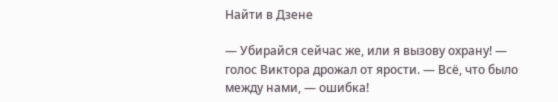Найти в Дзене

— Убирайся сейчас же, или я вызову охрану! — голос Виктора дрожал от ярости. — Всё, что было между нами, — ошибка!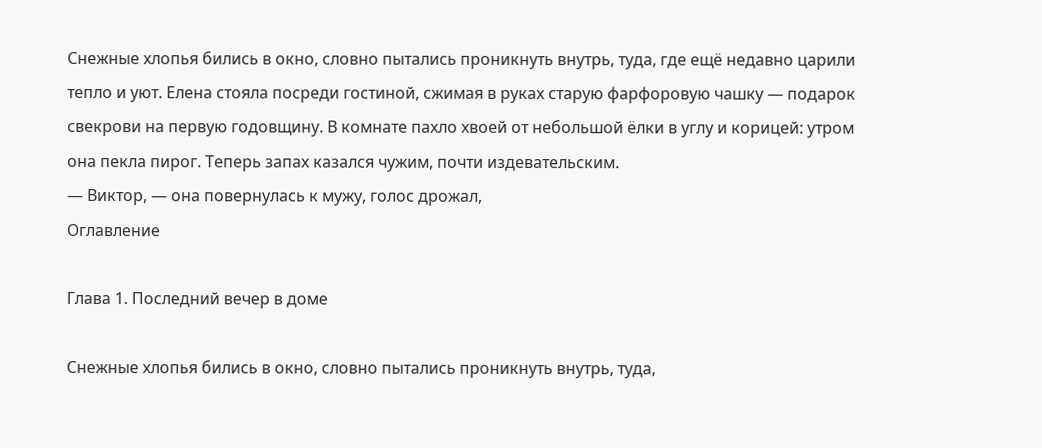Снежные хлопья бились в окно, словно пытались проникнуть внутрь, туда, где ещё недавно царили тепло и уют. Елена стояла посреди гостиной, сжимая в руках старую фарфоровую чашку — подарок свекрови на первую годовщину. В комнате пахло хвоей от небольшой ёлки в углу и корицей: утром она пекла пирог. Теперь запах казался чужим, почти издевательским.
— Виктор, — она повернулась к мужу, голос дрожал,
Оглавление

Глава 1. Последний вечер в доме

Снежные хлопья бились в окно, словно пытались проникнуть внутрь, туда,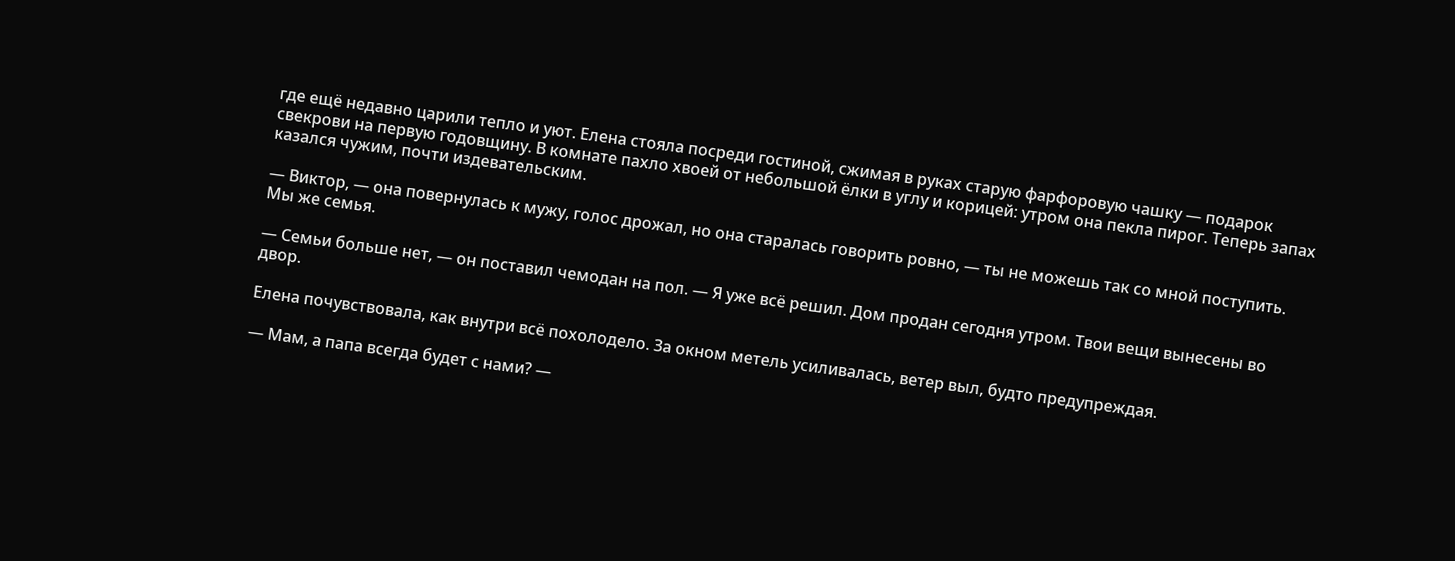где ещё недавно царили тепло и уют. Елена стояла посреди гостиной, сжимая в руках старую фарфоровую чашку — подарок свекрови на первую годовщину. В комнате пахло хвоей от небольшой ёлки в углу и корицей: утром она пекла пирог. Теперь запах казался чужим, почти издевательским.

— Виктор, — она повернулась к мужу, голос дрожал, но она старалась говорить ровно, — ты не можешь так со мной поступить. Мы же семья.

— Семьи больше нет, — он поставил чемодан на пол. — Я уже всё решил. Дом продан сегодня утром. Твои вещи вынесены во двор.

Елена почувствовала, как внутри всё похолодело. За окном метель усиливалась, ветер выл, будто предупреждая.

— Мам, а папа всегда будет с нами? —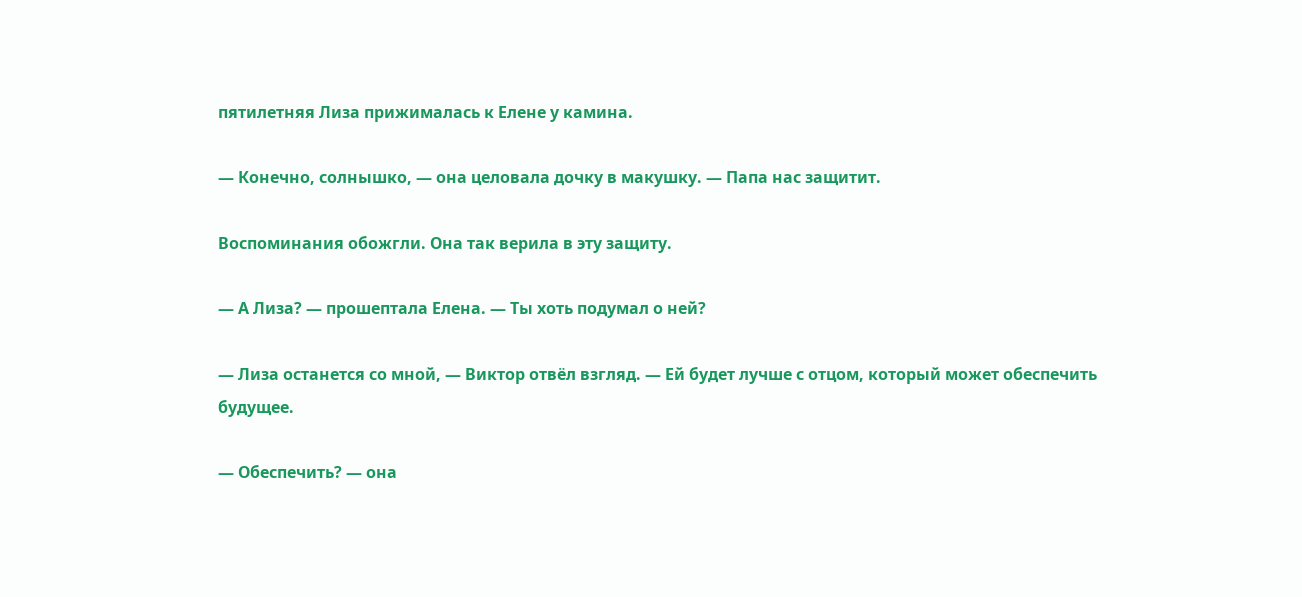пятилетняя Лиза прижималась к Елене у камина.

— Конечно, солнышко, — она целовала дочку в макушку. — Папа нас защитит.

Воспоминания обожгли. Она так верила в эту защиту.

— А Лиза? — прошептала Елена. — Ты хоть подумал о ней?

— Лиза останется со мной, — Виктор отвёл взгляд. — Ей будет лучше с отцом, который может обеспечить будущее.

— Обеспечить? — она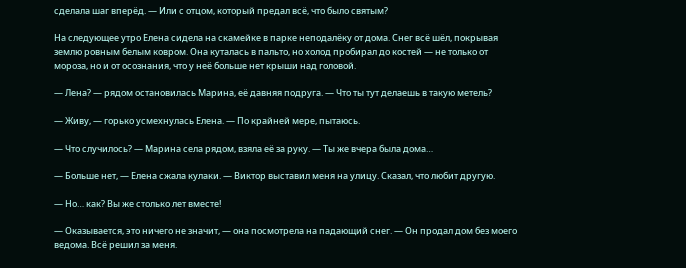сделала шаг вперёд. — Или с отцом, который предал всё, что было святым?

На следующее утро Елена сидела на скамейке в парке неподалёку от дома. Снег всё шёл, покрывая землю ровным белым ковром. Она куталась в пальто, но холод пробирал до костей — не только от мороза, но и от осознания, что у неё больше нет крыши над головой.

— Лена? — рядом остановилась Марина, её давняя подруга. — Что ты тут делаешь в такую метель?

— Живу, — горько усмехнулась Елена. — По крайней мере, пытаюсь.

— Что случилось? — Марина села рядом, взяла её за руку. — Ты же вчера была дома…

— Больше нет, — Елена сжала кулаки. — Виктор выставил меня на улицу. Сказал, что любит другую.

— Но… как? Вы же столько лет вместе!

— Оказывается, это ничего не значит, — она посмотрела на падающий снег. — Он продал дом без моего ведома. Всё решил за меня.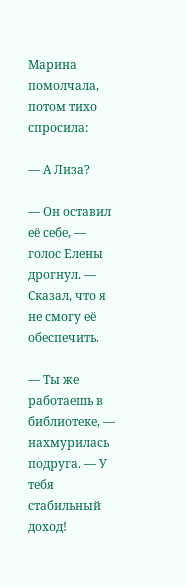Марина помолчала, потом тихо спросила:

— А Лиза?

— Он оставил её себе, — голос Елены дрогнул. — Сказал, что я не смогу её обеспечить.

— Ты же работаешь в библиотеке, — нахмурилась подруга. — У тебя стабильный доход!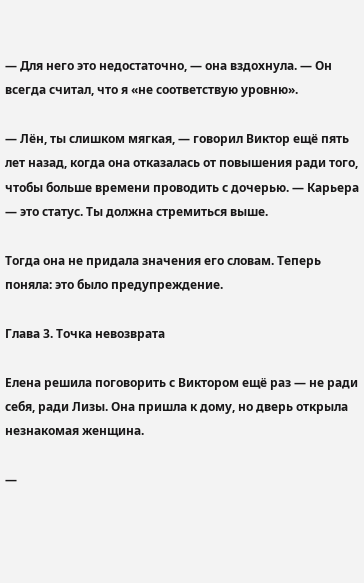— Для него это недостаточно, — она вздохнула. — Он всегда считал, что я «не соответствую уровню».

— Лён, ты слишком мягкая, — говорил Виктор ещё пять лет назад, когда она отказалась от повышения ради того, чтобы больше времени проводить с дочерью. — Карьера — это статус. Ты должна стремиться выше.

Тогда она не придала значения его словам. Теперь поняла: это было предупреждение.

Глава 3. Точка невозврата

Елена решила поговорить с Виктором ещё раз — не ради себя, ради Лизы. Она пришла к дому, но дверь открыла незнакомая женщина.

—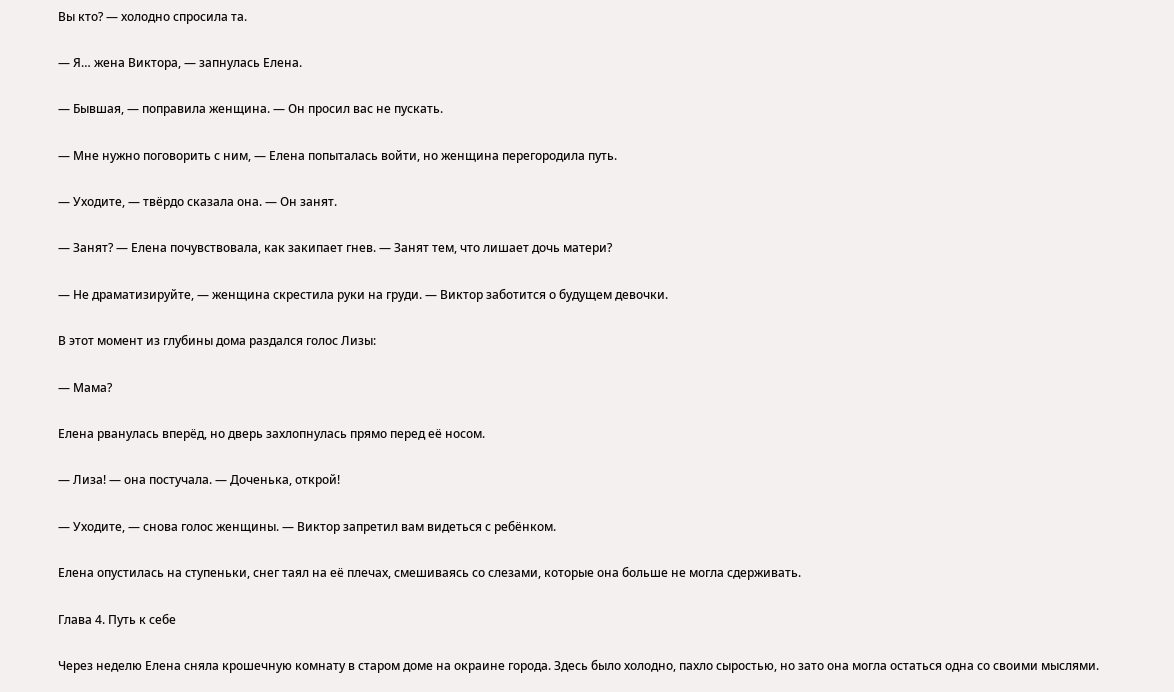Вы кто? — холодно спросила та.

— Я… жена Виктора, — запнулась Елена.

— Бывшая, — поправила женщина. — Он просил вас не пускать.

— Мне нужно поговорить с ним, — Елена попыталась войти, но женщина перегородила путь.

— Уходите, — твёрдо сказала она. — Он занят.

— Занят? — Елена почувствовала, как закипает гнев. — Занят тем, что лишает дочь матери?

— Не драматизируйте, — женщина скрестила руки на груди. — Виктор заботится о будущем девочки.

В этот момент из глубины дома раздался голос Лизы:

— Мама?

Елена рванулась вперёд, но дверь захлопнулась прямо перед её носом.

— Лиза! — она постучала. — Доченька, открой!

— Уходите, — снова голос женщины. — Виктор запретил вам видеться с ребёнком.

Елена опустилась на ступеньки, снег таял на её плечах, смешиваясь со слезами, которые она больше не могла сдерживать.

Глава 4. Путь к себе

Через неделю Елена сняла крошечную комнату в старом доме на окраине города. Здесь было холодно, пахло сыростью, но зато она могла остаться одна со своими мыслями.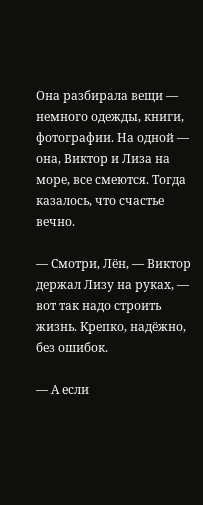Она разбирала вещи — немного одежды, книги, фотографии. На одной — она, Виктор и Лиза на море, все смеются. Тогда казалось, что счастье вечно.

— Смотри, Лён, — Виктор держал Лизу на руках, — вот так надо строить жизнь. Крепко, надёжно, без ошибок.

— А если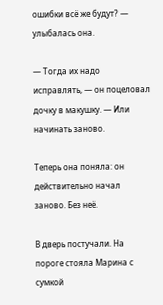ошибки всё же будут? — улыбалась она.

— Тогда их надо исправлять, — он поцеловал дочку в макушку. — Или начинать заново.

Теперь она поняла: он действительно начал заново. Без неё.

В дверь постучали. На пороге стояла Марина с сумкой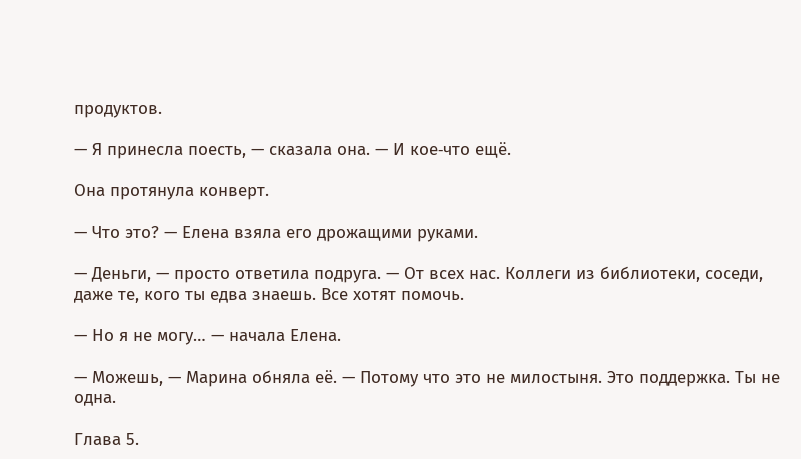продуктов.

— Я принесла поесть, — сказала она. — И кое‑что ещё.

Она протянула конверт.

— Что это? — Елена взяла его дрожащими руками.

— Деньги, — просто ответила подруга. — От всех нас. Коллеги из библиотеки, соседи, даже те, кого ты едва знаешь. Все хотят помочь.

— Но я не могу… — начала Елена.

— Можешь, — Марина обняла её. — Потому что это не милостыня. Это поддержка. Ты не одна.

Глава 5.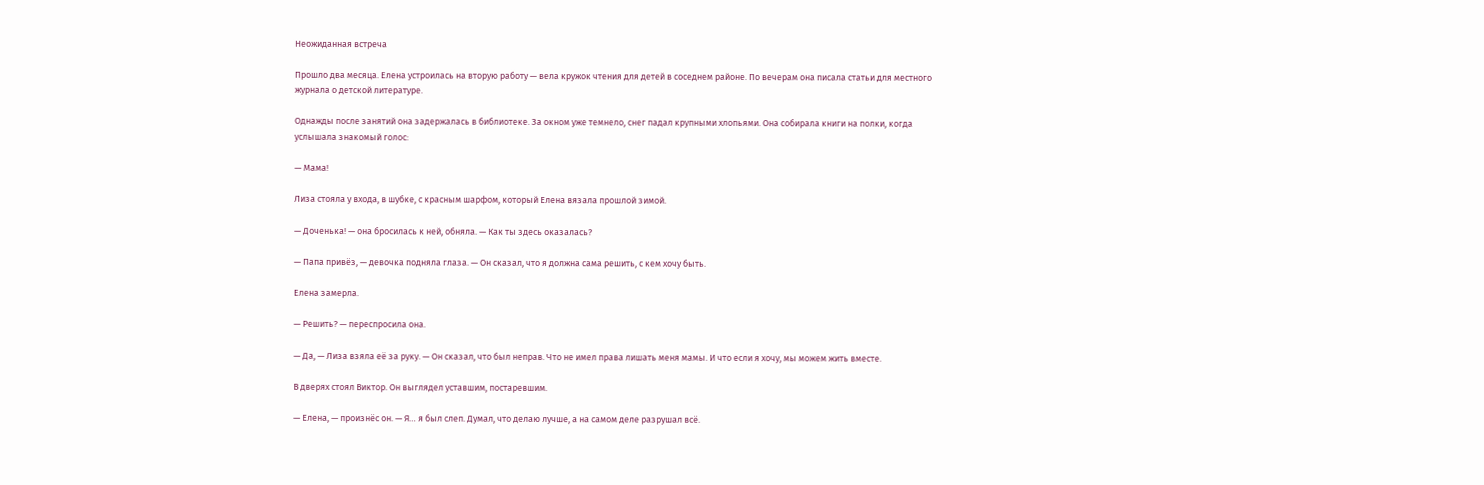Неожиданная встреча

Прошло два месяца. Елена устроилась на вторую работу — вела кружок чтения для детей в соседнем районе. По вечерам она писала статьи для местного журнала о детской литературе.

Однажды после занятий она задержалась в библиотеке. За окном уже темнело, снег падал крупными хлопьями. Она собирала книги на полки, когда услышала знакомый голос:

— Мама!

Лиза стояла у входа, в шубке, с красным шарфом, который Елена вязала прошлой зимой.

— Доченька! — она бросилась к ней, обняла. — Как ты здесь оказалась?

— Папа привёз, — девочка подняла глаза. — Он сказал, что я должна сама решить, с кем хочу быть.

Елена замерла.

— Решить? — переспросила она.

— Да, — Лиза взяла её за руку. — Он сказал, что был неправ. Что не имел права лишать меня мамы. И что если я хочу, мы можем жить вместе.

В дверях стоял Виктор. Он выглядел уставшим, постаревшим.

— Елена, — произнёс он. — Я… я был слеп. Думал, что делаю лучше, а на самом деле разрушал всё.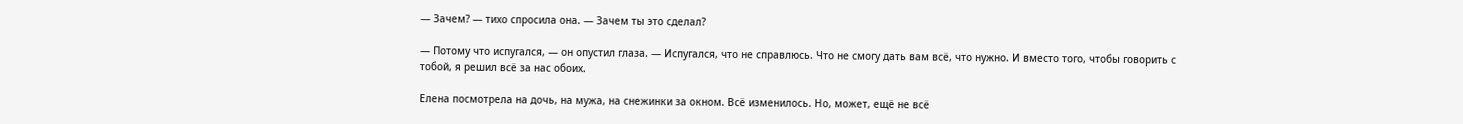— Зачем? — тихо спросила она. — Зачем ты это сделал?

— Потому что испугался, — он опустил глаза. — Испугался, что не справлюсь. Что не смогу дать вам всё, что нужно. И вместо того, чтобы говорить с тобой, я решил всё за нас обоих.

Елена посмотрела на дочь, на мужа, на снежинки за окном. Всё изменилось. Но, может, ещё не всё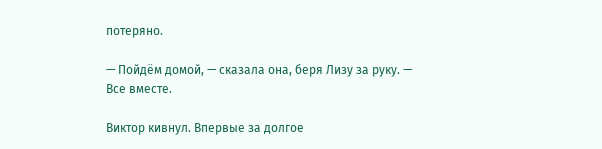потеряно.

— Пойдём домой, — сказала она, беря Лизу за руку. — Все вместе.

Виктор кивнул. Впервые за долгое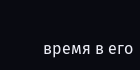время в его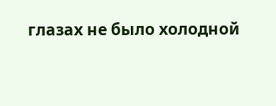глазах не было холодной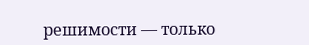решимости — только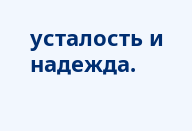усталость и надежда.